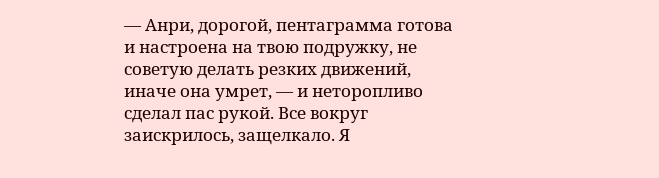— Анри, дорогой, пентаграмма готова и настроена на твою подружку, не советую делать резких движений, иначе она умрет, — и неторопливо сделал пас рукой. Все вокруг заискрилось, защелкало. Я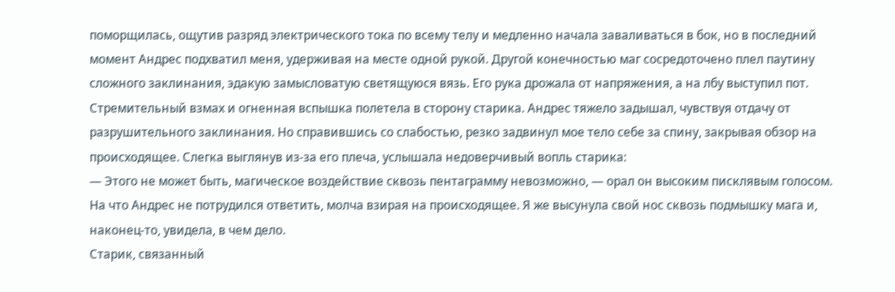поморщилась, ощутив разряд электрического тока по всему телу и медленно начала заваливаться в бок, но в последний момент Андрес подхватил меня, удерживая на месте одной рукой. Другой конечностью маг сосредоточено плел паутину сложного заклинания, эдакую замысловатую светящуюся вязь. Его рука дрожала от напряжения, а на лбу выступил пот. Стремительный взмах и огненная вспышка полетела в сторону старика. Андрес тяжело задышал, чувствуя отдачу от разрушительного заклинания. Но справившись со слабостью, резко задвинул мое тело себе за спину, закрывая обзор на происходящее. Слегка выглянув из-за его плеча, услышала недоверчивый вопль старика:
— Этого не может быть, магическое воздействие сквозь пентаграмму невозможно, — орал он высоким писклявым голосом. На что Андрес не потрудился ответить, молча взирая на происходящее. Я же высунула свой нос сквозь подмышку мага и, наконец-то, увидела, в чем дело.
Старик, связанный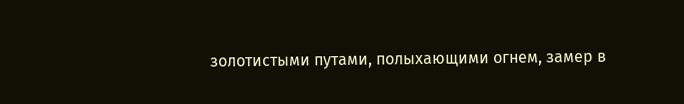золотистыми путами, полыхающими огнем, замер в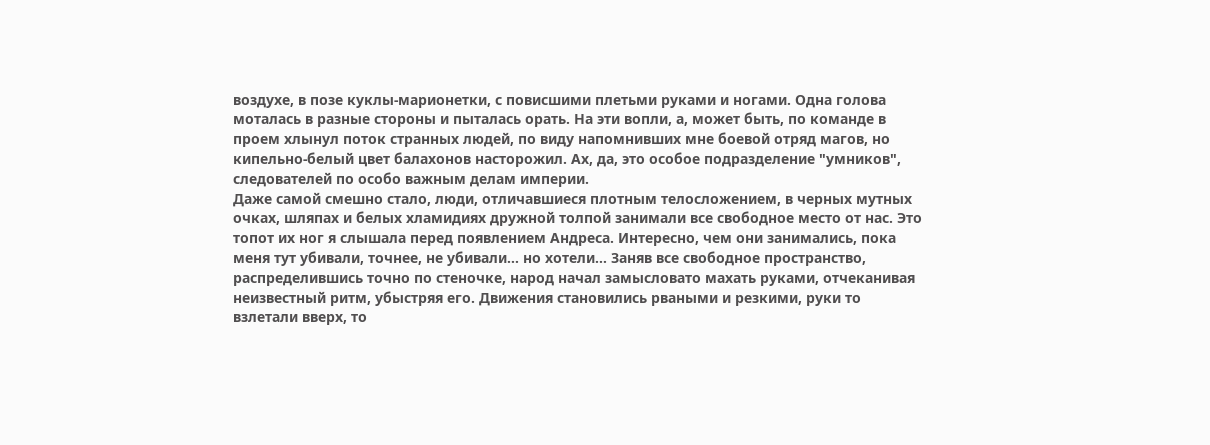воздухе, в позе куклы-марионетки, с повисшими плетьми руками и ногами. Одна голова моталась в разные стороны и пыталась орать. На эти вопли, а, может быть, по команде в проем хлынул поток странных людей, по виду напомнивших мне боевой отряд магов, но кипельно-белый цвет балахонов насторожил. Ах, да, это особое подразделение "умников", следователей по особо важным делам империи.
Даже самой смешно стало, люди, отличавшиеся плотным телосложением, в черных мутных очках, шляпах и белых хламидиях дружной толпой занимали все свободное место от нас. Это топот их ног я слышала перед появлением Андреса. Интересно, чем они занимались, пока меня тут убивали, точнее, не убивали… но хотели… Заняв все свободное пространство, распределившись точно по стеночке, народ начал замысловато махать руками, отчеканивая неизвестный ритм, убыстряя его. Движения становились рваными и резкими, руки то взлетали вверх, то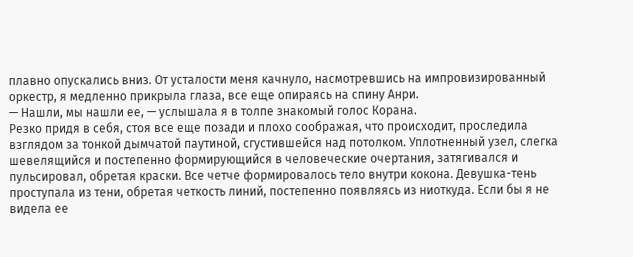плавно опускались вниз. От усталости меня качнуло, насмотревшись на импровизированный оркестр, я медленно прикрыла глаза, все еще опираясь на спину Анри.
— Нашли, мы нашли ее, — услышала я в толпе знакомый голос Корана.
Резко придя в себя, стоя все еще позади и плохо соображая, что происходит, проследила взглядом за тонкой дымчатой паутиной, сгустившейся над потолком. Уплотненный узел, слегка шевелящийся и постепенно формирующийся в человеческие очертания, затягивался и пульсировал, обретая краски. Все четче формировалось тело внутри кокона. Девушка-тень проступала из тени, обретая четкость линий, постепенно появляясь из ниоткуда. Если бы я не видела ее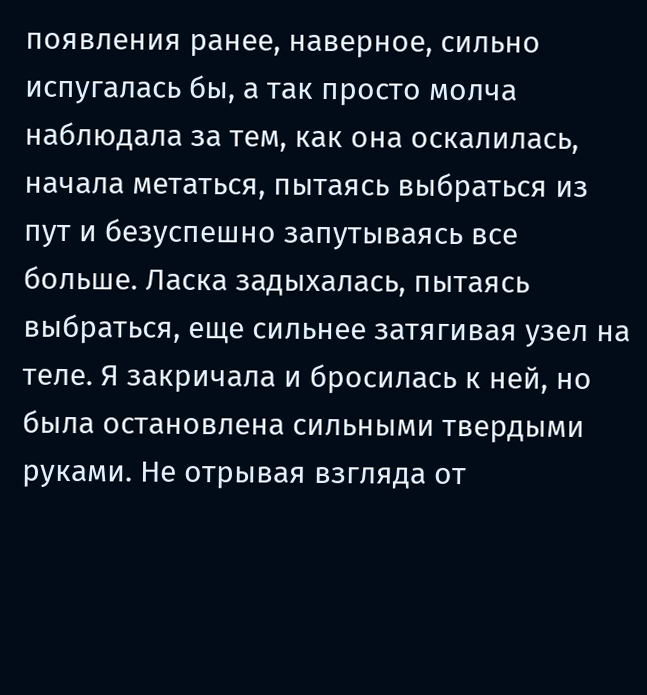появления ранее, наверное, сильно испугалась бы, а так просто молча наблюдала за тем, как она оскалилась, начала метаться, пытаясь выбраться из пут и безуспешно запутываясь все больше. Ласка задыхалась, пытаясь выбраться, еще сильнее затягивая узел на теле. Я закричала и бросилась к ней, но была остановлена сильными твердыми руками. Не отрывая взгляда от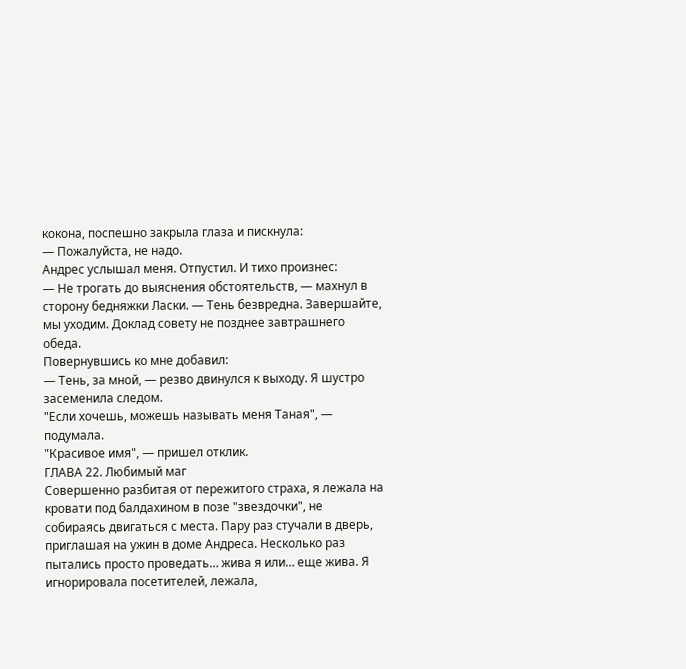кокона, поспешно закрыла глаза и пискнула:
— Пожалуйста, не надо.
Андрес услышал меня. Отпустил. И тихо произнес:
— Не трогать до выяснения обстоятельств, — махнул в сторону бедняжки Ласки. — Тень безвредна. Завершайте, мы уходим. Доклад совету не позднее завтрашнего обеда.
Повернувшись ко мне добавил:
— Тень, за мной, — резво двинулся к выходу. Я шустро засеменила следом.
"Если хочешь, можешь называть меня Таная", — подумала.
"Красивое имя", — пришел отклик.
ГЛАВА 22. Любимый маг
Совершенно разбитая от пережитого страха, я лежала на кровати под балдахином в позе "звездочки", не собираясь двигаться с места. Пару раз стучали в дверь, приглашая на ужин в доме Андреса. Несколько раз пытались просто проведать… жива я или… еще жива. Я игнорировала посетителей, лежала,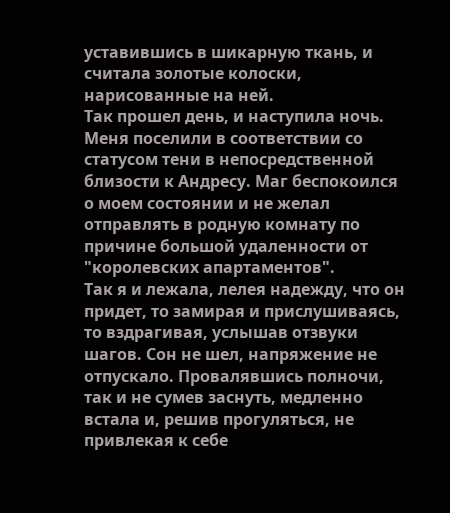уставившись в шикарную ткань, и считала золотые колоски, нарисованные на ней.
Так прошел день, и наступила ночь. Меня поселили в соответствии со статусом тени в непосредственной близости к Андресу. Маг беспокоился о моем состоянии и не желал отправлять в родную комнату по причине большой удаленности от "королевских апартаментов".
Так я и лежала, лелея надежду, что он придет, то замирая и прислушиваясь, то вздрагивая, услышав отзвуки шагов. Сон не шел, напряжение не отпускало. Провалявшись полночи, так и не сумев заснуть, медленно встала и, решив прогуляться, не привлекая к себе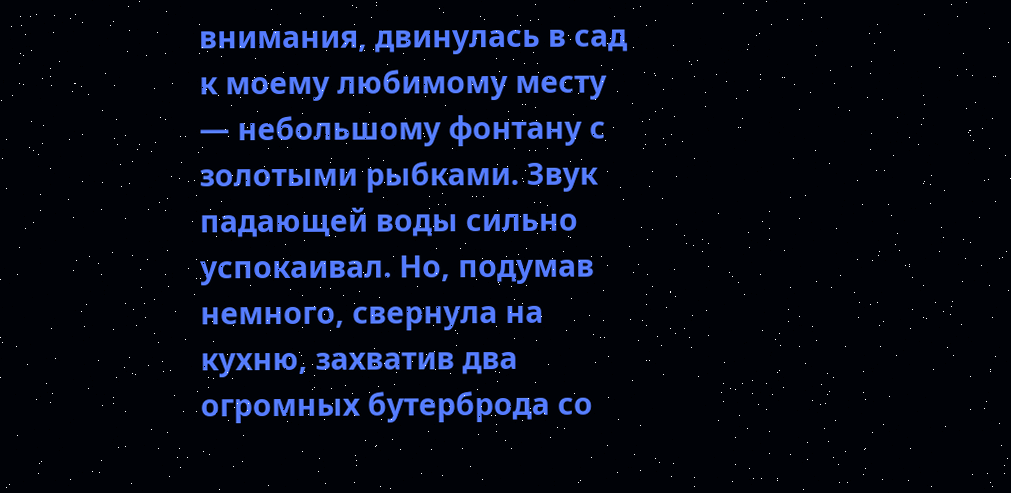внимания, двинулась в сад к моему любимому месту — небольшому фонтану с золотыми рыбками. Звук падающей воды сильно успокаивал. Но, подумав немного, свернула на кухню, захватив два огромных бутерброда со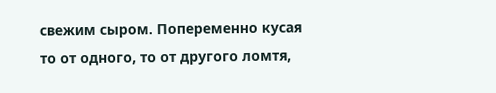свежим сыром. Попеременно кусая то от одного, то от другого ломтя,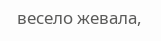весело жевала,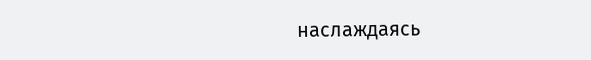наслаждаясь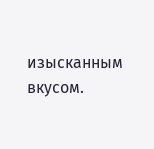изысканным вкусом.